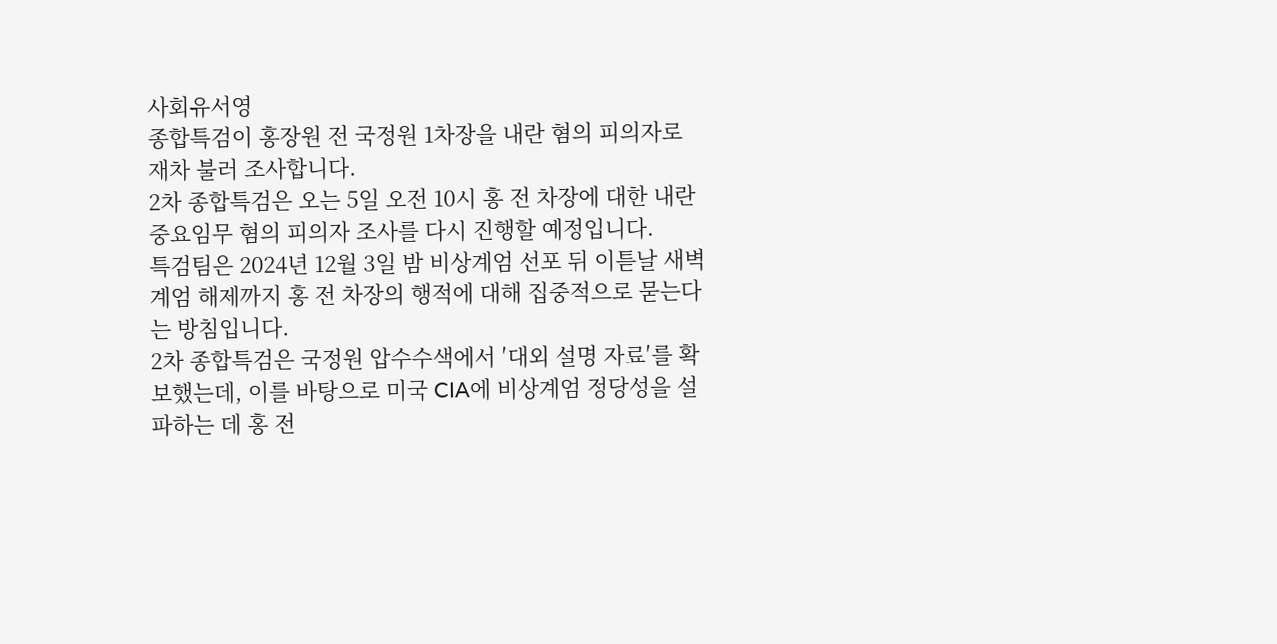사회유서영
종합특검이 홍장원 전 국정원 1차장을 내란 혐의 피의자로 재차 불러 조사합니다.
2차 종합특검은 오는 5일 오전 10시 홍 전 차장에 대한 내란 중요임무 혐의 피의자 조사를 다시 진행할 예정입니다.
특검팀은 2024년 12월 3일 밤 비상계엄 선포 뒤 이튿날 새벽 계엄 해제까지 홍 전 차장의 행적에 대해 집중적으로 묻는다는 방침입니다.
2차 종합특검은 국정원 압수수색에서 ′대외 설명 자료′를 확보했는데, 이를 바탕으로 미국 CIA에 비상계엄 정당성을 설파하는 데 홍 전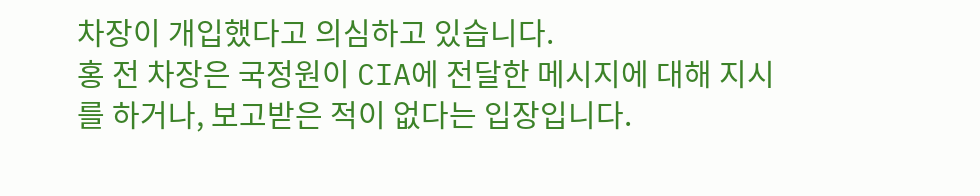차장이 개입했다고 의심하고 있습니다.
홍 전 차장은 국정원이 CIA에 전달한 메시지에 대해 지시를 하거나, 보고받은 적이 없다는 입장입니다.